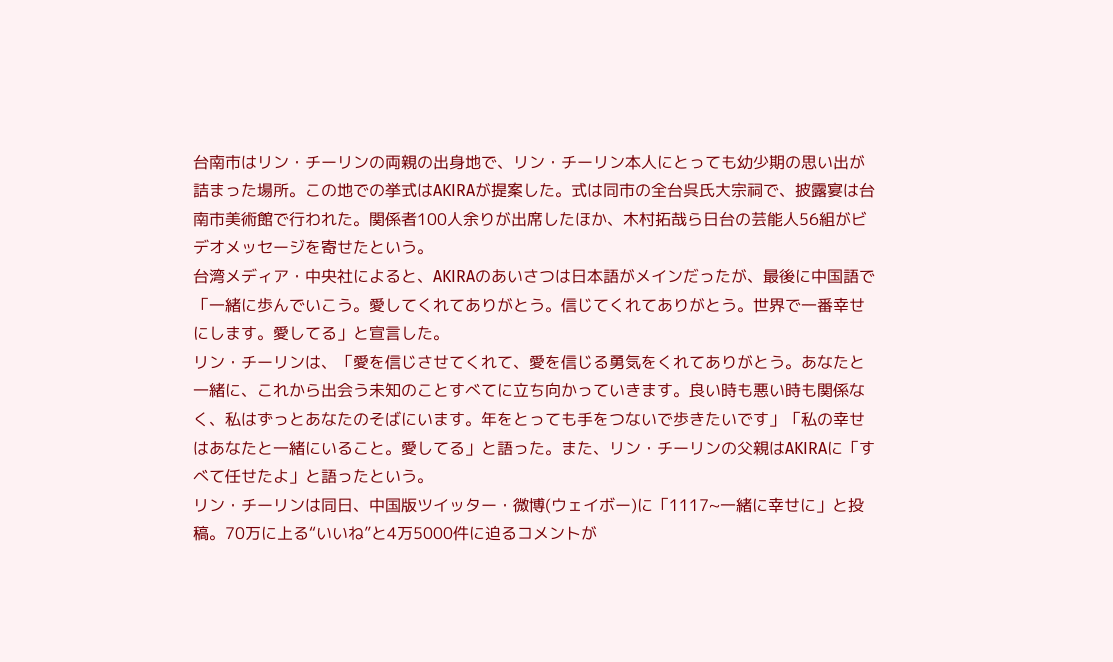台南市はリン・チーリンの両親の出身地で、リン・チーリン本人にとっても幼少期の思い出が詰まった場所。この地での挙式はAKIRAが提案した。式は同市の全台呉氏大宗祠で、披露宴は台南市美術館で行われた。関係者100人余りが出席したほか、木村拓哉ら日台の芸能人56組がビデオメッセージを寄せたという。
台湾メディア・中央社によると、AKIRAのあいさつは日本語がメインだったが、最後に中国語で「一緒に歩んでいこう。愛してくれてありがとう。信じてくれてありがとう。世界で一番幸せにします。愛してる」と宣言した。
リン・チーリンは、「愛を信じさせてくれて、愛を信じる勇気をくれてありがとう。あなたと一緒に、これから出会う未知のことすべてに立ち向かっていきます。良い時も悪い時も関係なく、私はずっとあなたのそばにいます。年をとっても手をつないで歩きたいです」「私の幸せはあなたと一緒にいること。愛してる」と語った。また、リン・チーリンの父親はAKIRAに「すべて任せたよ」と語ったという。
リン・チーリンは同日、中国版ツイッター・微博(ウェイボー)に「1117~一緒に幸せに」と投稿。70万に上る“いいね”と4万5000件に迫るコメントが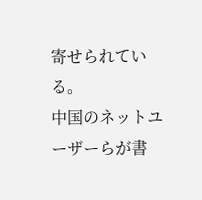寄せられている。
中国のネットユーザーらが書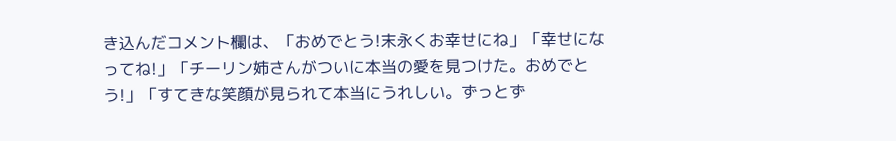き込んだコメント欄は、「おめでとう!末永くお幸せにね」「幸せになってね!」「チーリン姉さんがついに本当の愛を見つけた。おめでとう!」「すてきな笑顔が見られて本当にうれしい。ずっとず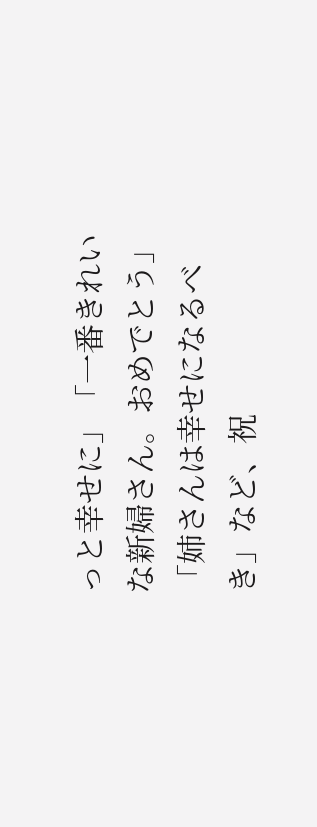っと幸せに」「一番きれいな新婦さん。おめでとう」「姉さんは幸せになるべき」など、祝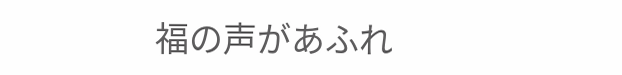福の声があふれ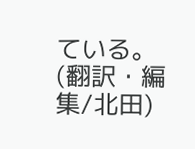ている。(翻訳・編集/北田)